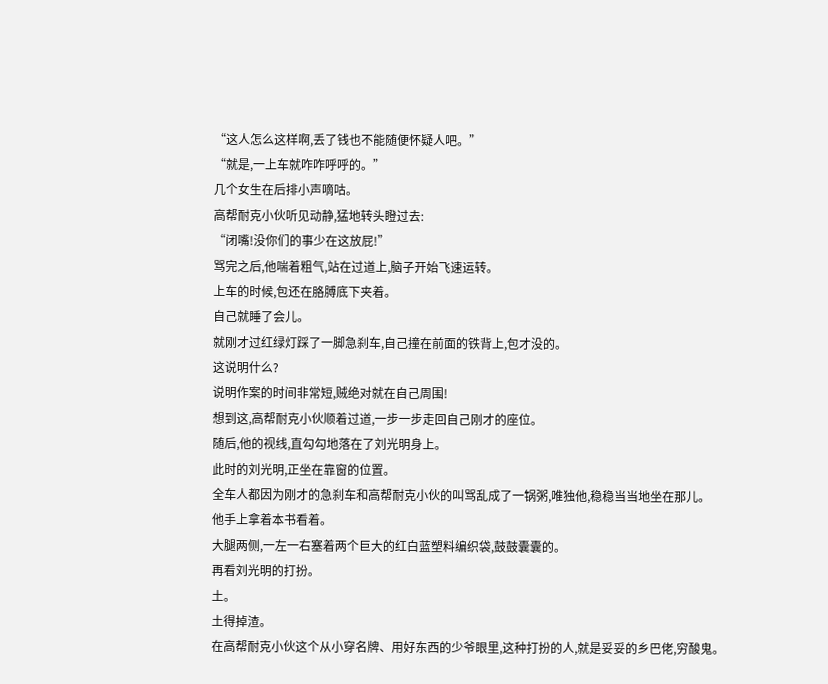“这人怎么这样啊,丢了钱也不能随便怀疑人吧。”
“就是,一上车就咋咋呼呼的。”
几个女生在后排小声嘀咕。
高帮耐克小伙听见动静,猛地转头瞪过去:
“闭嘴!没你们的事少在这放屁!”
骂完之后,他喘着粗气,站在过道上,脑子开始飞速运转。
上车的时候,包还在胳膊底下夹着。
自己就睡了会儿。
就刚才过红绿灯踩了一脚急刹车,自己撞在前面的铁背上,包才没的。
这说明什么?
说明作案的时间非常短,贼绝对就在自己周围!
想到这,高帮耐克小伙顺着过道,一步一步走回自己刚才的座位。
随后,他的视线,直勾勾地落在了刘光明身上。
此时的刘光明,正坐在靠窗的位置。
全车人都因为刚才的急刹车和高帮耐克小伙的叫骂乱成了一锅粥,唯独他,稳稳当当地坐在那儿。
他手上拿着本书看着。
大腿两侧,一左一右塞着两个巨大的红白蓝塑料编织袋,鼓鼓囊囊的。
再看刘光明的打扮。
土。
土得掉渣。
在高帮耐克小伙这个从小穿名牌、用好东西的少爷眼里,这种打扮的人,就是妥妥的乡巴佬,穷酸鬼。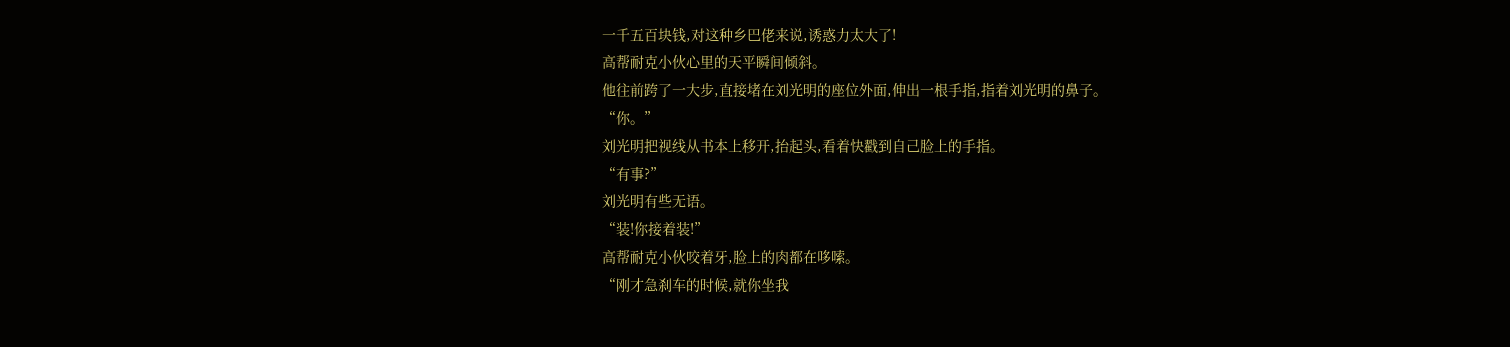一千五百块钱,对这种乡巴佬来说,诱惑力太大了!
高帮耐克小伙心里的天平瞬间倾斜。
他往前跨了一大步,直接堵在刘光明的座位外面,伸出一根手指,指着刘光明的鼻子。
“你。”
刘光明把视线从书本上移开,抬起头,看着快戳到自己脸上的手指。
“有事?”
刘光明有些无语。
“装!你接着装!”
高帮耐克小伙咬着牙,脸上的肉都在哆嗦。
“刚才急刹车的时候,就你坐我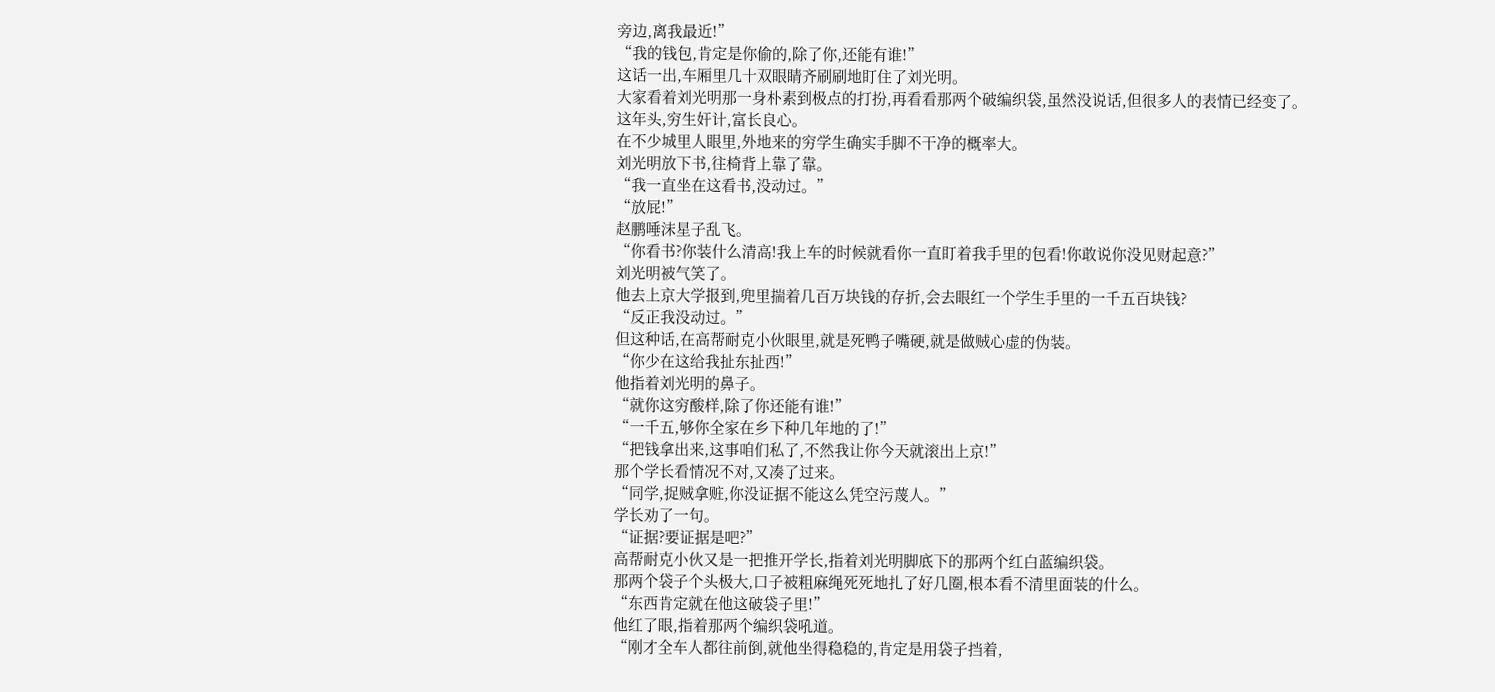旁边,离我最近!”
“我的钱包,肯定是你偷的,除了你,还能有谁!”
这话一出,车厢里几十双眼睛齐刷刷地盯住了刘光明。
大家看着刘光明那一身朴素到极点的打扮,再看看那两个破编织袋,虽然没说话,但很多人的表情已经变了。
这年头,穷生奸计,富长良心。
在不少城里人眼里,外地来的穷学生确实手脚不干净的概率大。
刘光明放下书,往椅背上靠了靠。
“我一直坐在这看书,没动过。”
“放屁!”
赵鹏唾沫星子乱飞。
“你看书?你装什么清高!我上车的时候就看你一直盯着我手里的包看!你敢说你没见财起意?”
刘光明被气笑了。
他去上京大学报到,兜里揣着几百万块钱的存折,会去眼红一个学生手里的一千五百块钱?
“反正我没动过。”
但这种话,在高帮耐克小伙眼里,就是死鸭子嘴硬,就是做贼心虚的伪装。
“你少在这给我扯东扯西!”
他指着刘光明的鼻子。
“就你这穷酸样,除了你还能有谁!”
“一千五,够你全家在乡下种几年地的了!”
“把钱拿出来,这事咱们私了,不然我让你今天就滚出上京!”
那个学长看情况不对,又凑了过来。
“同学,捉贼拿赃,你没证据不能这么凭空污蔑人。”
学长劝了一句。
“证据?要证据是吧?”
高帮耐克小伙又是一把推开学长,指着刘光明脚底下的那两个红白蓝编织袋。
那两个袋子个头极大,口子被粗麻绳死死地扎了好几圈,根本看不清里面装的什么。
“东西肯定就在他这破袋子里!”
他红了眼,指着那两个编织袋吼道。
“刚才全车人都往前倒,就他坐得稳稳的,肯定是用袋子挡着,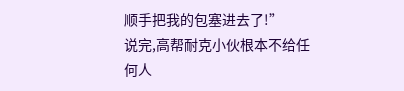顺手把我的包塞进去了!”
说完,高帮耐克小伙根本不给任何人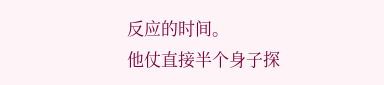反应的时间。
他仗直接半个身子探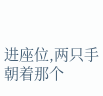进座位,两只手朝着那个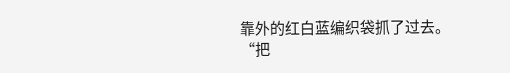靠外的红白蓝编织袋抓了过去。
“把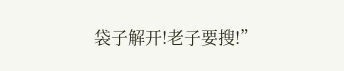袋子解开!老子要搜!”